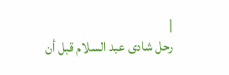|
رحل شادى عبد السلام قبل أن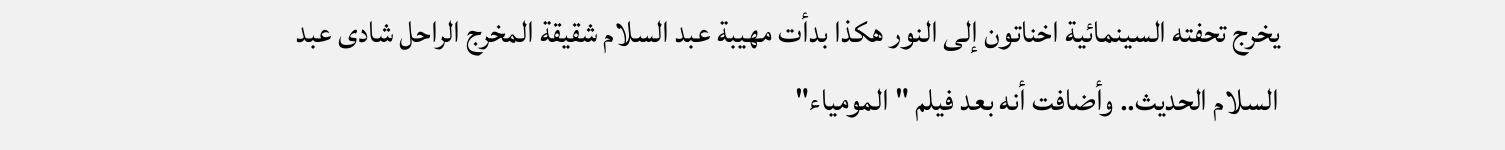يخرج تحفته السينمائية اخناتون إلى النور هكذا بدأت مهيبة عبد السلام شقيقة المخرج الراحل شادى عبد السلام الحديث.. وأضافت أنه بعد فيلم "المومياء"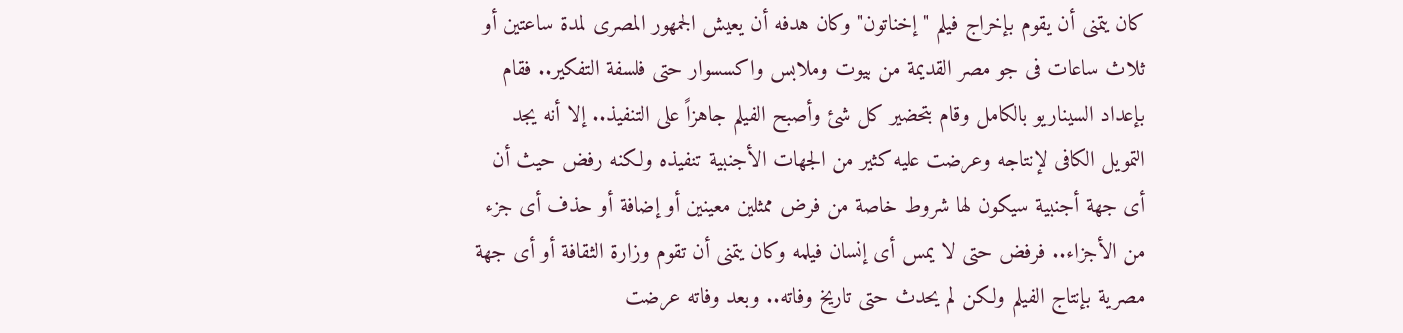كان يتمنى أن يقوم بإخراج فيلم "إخناتون" وكان هدفه أن يعيش الجمهور المصرى لمدة ساعتين أو ثلاث ساعات فى جو مصر القديمة من بيوت وملابس واكسسوار حتى فلسفة التفكير.. فقام بإعداد السيناريو بالكامل وقام بتحضير كل شئ وأصبح الفيلم جاهزاً على التنفيذ.. إلا أنه يجد التمويل الكافى لإنتاجه وعرضت عليه كثير من الجهات الأجنبية تنفيذه ولكنه رفض حيث أن أى جهة أجنبية سيكون لها شروط خاصة من فرض ممثلين معينين أو إضافة أو حذف أى جزء من الأجزاء.. فرفض حتى لا يمس أى إنسان فيلمه وكان يتمنى أن تقوم وزارة الثقافة أو أى جهة مصرية بإنتاج الفيلم ولكن لم يحدث حتى تاريخ وفاته.. وبعد وفاته عرضت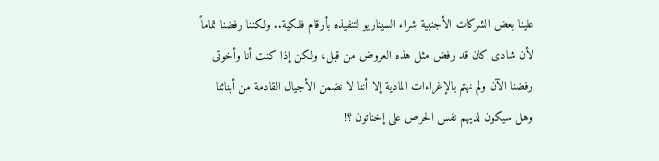علينا بعض الشركات الأجنبية شراء السيناريو لتنفيذه بأرقام فلكية.. ولكننا رفضنا تماماً لأن شادى كان قد رفض مثل هذه العروض من قبل، ولكن إذا كنت أنا وأخوتى رفضنا الآن ولم نهتم بالإغراءات المادية إلا أننا لا نضمن الأجيال القادمة من أبنائنا وهل سيكون لديهم نفس الحرص على إخناتون ؟!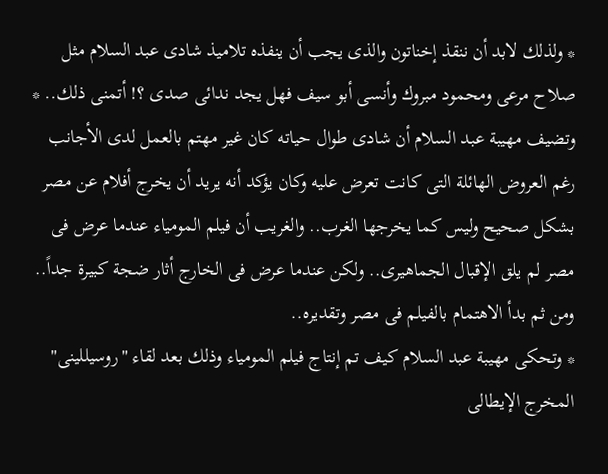* ولذلك لابد أن ننقذ إخناتون والذى يجب أن ينفذه تلاميذ شادى عبد السلام مثل صلاح مرعى ومحمود مبروك وأنسى أبو سيف فهل يجد ندائى صدى ؟! أتمنى ذلك.. * وتضيف مهيبة عبد السلام أن شادى طوال حياته كان غير مهتم بالعمل لدى الأجانب رغم العروض الهائلة التى كانت تعرض عليه وكان يؤكد أنه يريد أن يخرج أفلام عن مصر بشكل صحيح وليس كما يخرجها الغرب.. والغريب أن فيلم المومياء عندما عرض فى مصر لم يلق الإقبال الجماهيرى.. ولكن عندما عرض فى الخارج أثار ضجة كبيرة جداً.. ومن ثم بدأ الاهتمام بالفيلم فى مصر وتقديره..
* وتحكى مهيبة عبد السلام كيف تم إنتاج فيلم المومياء وذلك بعد لقاء "روسيللينى" المخرج الإيطالى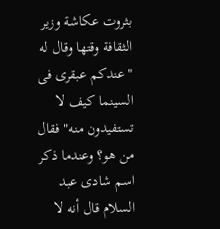بثروت عكاشة وزير الثقافة وقتها وقال له "عندكم عبقرى فى السينما كيف لا تستفيدون منه" فقال من هو؟ وعندما ذكر اسم شادى عبد السلام قال أنه لا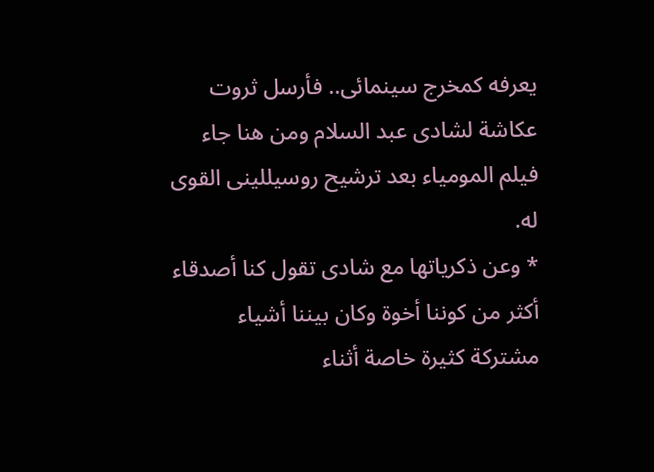يعرفه كمخرج سينمائى.. فأرسل ثروت عكاشة لشادى عبد السلام ومن هنا جاء فيلم المومياء بعد ترشيح روسيللينى القوى له.
* وعن ذكرياتها مع شادى تقول كنا أصدقاء أكثر من كوننا أخوة وكان بيننا أشياء مشتركة كثيرة خاصة أثناء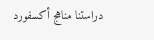دراستنا مناهج أكسفورد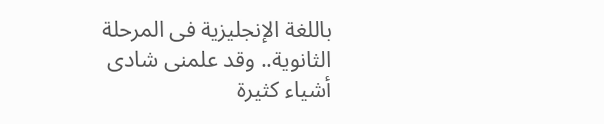باللغة الإنجليزية فى المرحلة الثانوية.. وقد علمنى شادى أشياء كثيرة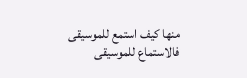منها كيف استمع للموسيقى فالاستماع للموسيقى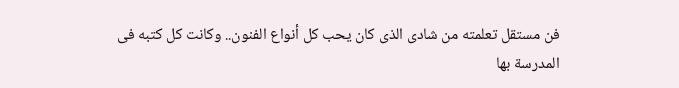فن مستقل تعلمته من شادى الذى كان يحب كل أنواع الفنون.. وكانت كل كتبه فى المدرسة بها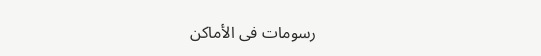رسومات فى الأماكن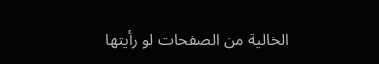الخالية من الصفحات لو رأيتها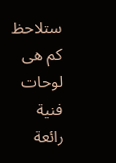ستلاحظ كم هى لوحات فنية رائعة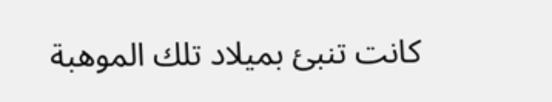كانت تنبئ بميلاد تلك الموهبة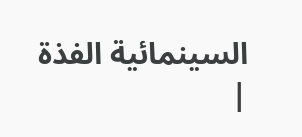السينمائية الفذة
|